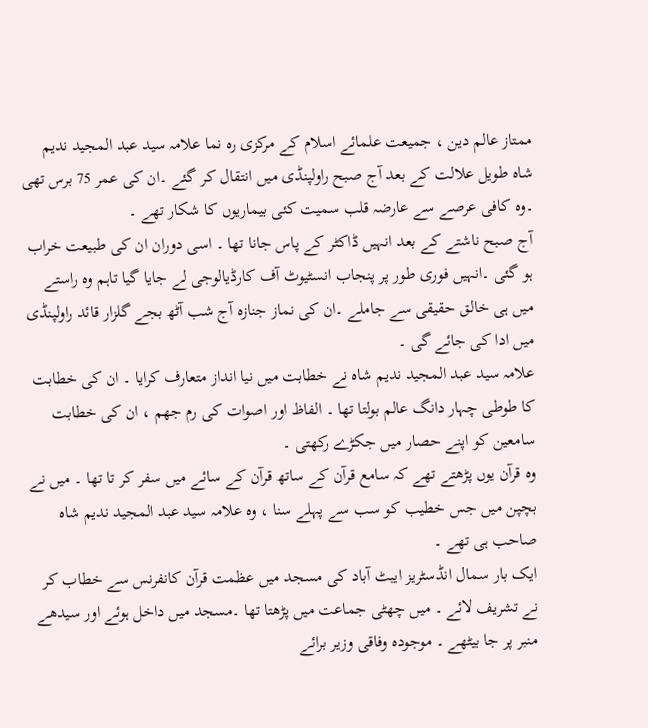ممتاز عالم دین ، جمیعت علمائے اسلام کے مرکزی رہ نما علامہ سید عبد المجید ندیم شاہ طویل علالت کے بعد آج صبح راولپنڈی میں انتقال کر گئے ۔ان کی عمر 75 برس تھی ۔وہ کافی عرصے سے عارضہ قلب سمیت کئی بیماریوں کا شکار تھے ۔
آج صبح ناشتے کے بعد انہیں ڈاکٹر کے پاس جانا تھا ۔ اسی دوران ان کی طبیعت خراب ہو گئی ۔انہیں فوری طور پر پنجاب انسٹیوٹ آف کارڈیالوجی لے جایا گیا تاہم وہ راستے میں ہی خالق حقیقی سے جاملے ۔ان کی نماز جنازہ آج شب آٹھ بجے گلزار قائد راولپنڈی میں ادا کی جائے گی ۔
علامہ سید عبد المجید ندیم شاہ نے خطابت میں نیا انداز متعارف کرایا ۔ ان کی خطابت کا طوطی چہار دانگ عالم بولتا تھا ۔ الفاظ اور اصوات کی رم جھم ، ان کی خطابت سامعین کو اپنے حصار میں جکڑے رکھتی ۔
وہ قرآن یوں پڑھتے تھے کہ سامع قرآن کے ساتھ قرآن کے سائے میں سفر کر تا تھا ۔ میں نے بچپن میں جس خطیب کو سب سے پہلے سنا ، وہ علامہ سید عبد المجید ندیم شاہ صاحب ہی تھے ۔
ایک بار سمال انڈسٹریز ایبٹ آباد کی مسجد میں عظمت قرآن کانفرنس سے خطاب کر نے تشریف لائے ۔ میں چھٹی جماعت میں پڑھتا تھا ۔مسجد میں داخل ہوئے اور سیدھے منبر پر جا بیٹھے ۔ موجودہ وفاقی وزیر برائے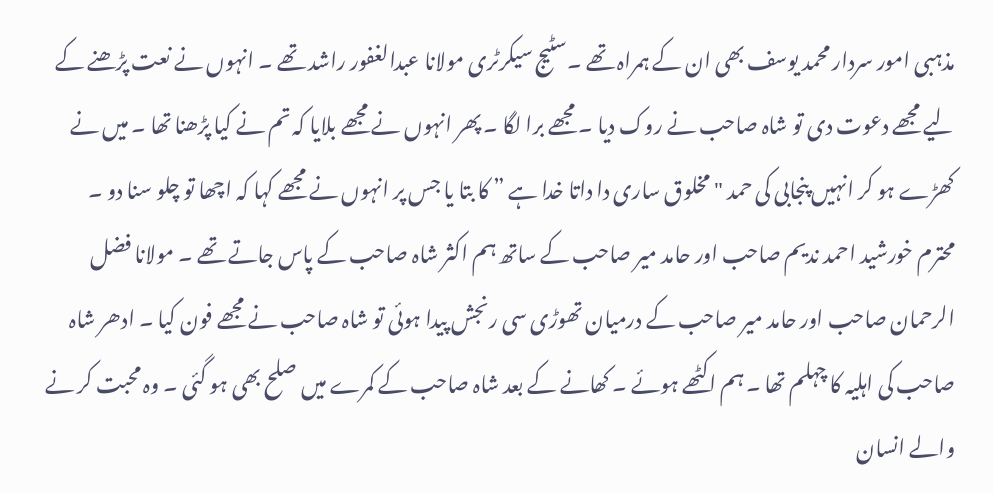مذہبی امور سردار محمد یوسف بھی ان کے ہمراہ تھے ۔سٹیج سیکرٹری مولانا عبدالغفور راشد تھے ۔ انہوں نے نعت پڑھنے کے لیے مجھے دعوت دی تو شاہ صاحب نے روک دیا ۔ مجھے برا لگا ۔ پھر انہوں نے مجھے بلایا کہ تم نے کیا پڑھنا تھا ۔ میں نے کھڑے ہو کر انہیں پنجابی کی حمد "مخلوق ساری دا داتا خدا ہے ” کا بتا یا جس پر انہوں نے مجھے کہا کہ اچھا تو چلو سنا دو ۔
محترم خورشید احمد ندیم صاحب اور حامد میر صاحب کے ساتھ ہم اکثر شاہ صاحب کے پاس جاتے تھے ۔ مولانا فضل الرحمان صاحب اور حامد میر صاحب کے درمیان تھوڑی سی رنجش پیدا ہوئی تو شاہ صاحب نے مجھے فون کیا ۔ ادھر شاہ صاحب کی اہلیہ کا چہلم تھا ۔ ہم اکٹھے ہوئے ۔ کھانے کے بعد شاہ صاحب کے کمرے میں صلح بھی ہو گئی ۔ وہ محبت کر نے والے انسان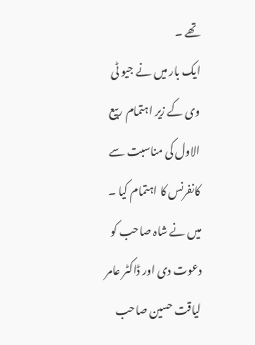تھے ۔
ایک بار میں نے جیو ٹی وی کے زیر اہتمام ربیع الاول کی مناسبت سے کانفرنس کا اہتمام کیا ۔ میں نے شاہ صاحب کو دعوت دی اور ڈاکٹر عامر لیاقت حسین صاحب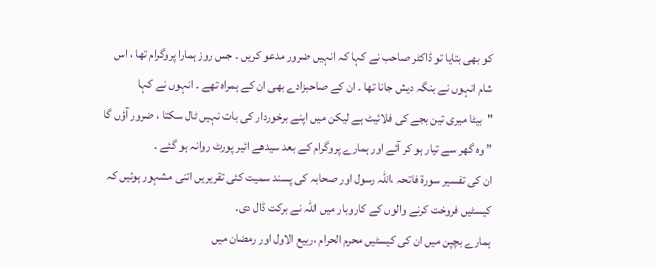کو بھی بتایا تو ڈاکٹر صاحب نے کہا کہ انہیں ضرور مدعو کریں ۔ جس روز ہمارا پروگرام تھا ، اس شام انہوں نے بنگہ دیش جانا تھا ۔ ان کے صاحبزادے بھی ان کے ہمراہ تھے ۔ انہوں نے کہا
"بیٹا میری تین بجے کی فلائیٹ ہے لیکن میں اپنے برخوردار کی بات نہیں ٹال سکتا ، ضرور آؤں گا ” وہ گھر سے تیار ہو کر آئے اور ہمارے پروگرام کے بعد سیدھے ائیر پورٹ روانہ ہو گئے ۔
ان کی تفسیر سورة فاتحہ ،اللہ رسول اور صحابہ کی پسند سمیت کئی تقریریں اتنی مشہور ہوئیں کہ کیسٹیں فروخت کرنے والوں کے کاروبار میں اللہ نے برکت ڈال دی۔
ہمارے بچپن میں ان کی کیسٹیں محرم الحرام ،ربیع الاول اور رمضان میں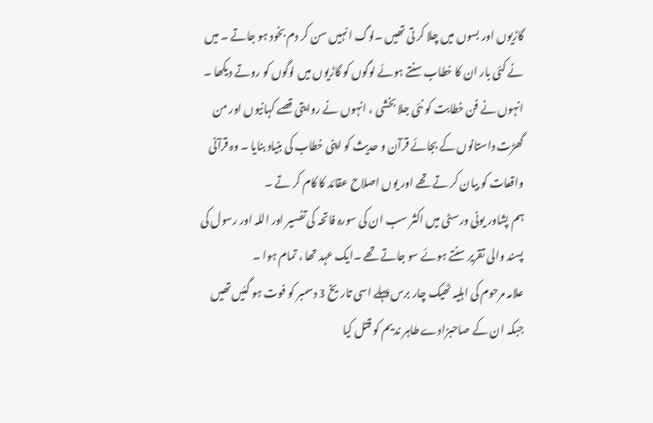گاڑیوں اور بسوں میں چلا کر تی تھیں ۔لوگ انہیں سن کر دم بخود ہو جاتے ۔ میں نے کئی بار ان کا خطاب سنتے ہوئے لوگوں کو گاڑیوں میں لوگوں کو روتے دیکھا ۔
انہوں نے فن خطابت کو نئی جلا بخشی ، انہوں نے روایتی قصے کہانیوں اور من گھڑت داستانوں کے بجائے قرآن و حدیث کو اپنی خطاب کی بنیاد بنایا ۔ وہ قرآنی واقعات کو بیان کر تے تھے اور یوں اصلاح عقائد کا کام کر تے ۔
ہم پشاور یونی ورسٹی میں اکثر سب ان کی سورہ فاتحہ کی تفسیر اور اللہ اور رسول کی پسند والی تقریر سنتے ہوئے سو جاتے تھے ۔ایک عہد تھا ، تمام ہوا ۔
علامہ مرحوم کی اہلیہ ٹھیک چار برس پہلے اسی تاریخ 3 دسمبر کو فوت ہو گئیں تھیں جبکہ ان کے صاحبزادے طاہر ندیم کو قتل کیا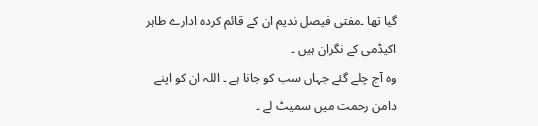گیا تھا ۔مفتی فیصل ندیم ان کے قائم کردہ ادارے طاہر اکیڈمی کے نگران ہیں ۔
وہ آج چلے گئے جہاں سب کو جانا ہے ۔ اللہ ان کو اپنے دامن رحمت میں سمیٹ لے ۔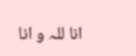انا للہ و انا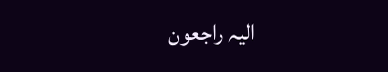الیہ راجعون